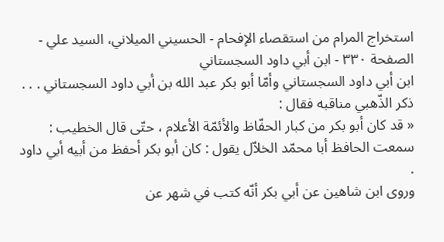استخراج المرام من استقصاء الإفحام - الحسيني الميلاني، السيد علي - الصفحة ٣٣٠ - ابن أبي داود السجستاني
ابن أبي داود السجستاني وأمّا أبو بكر عبد الله بن أبي داود السجستاني . . . ذكر الذّهبي مناقبه فقال :
« قد كان أبو بكر من كبار الحفّاظ والأئمّة الأعلام ، حتّى قال الخطيب : سمعت الحافظ أبا محمّد الخلاّل يقول : كان أبو بكر أحفظ من أبيه أبي داود .
وروى ابن شاهين عن أبي بكر أنّه كتب في شهر عن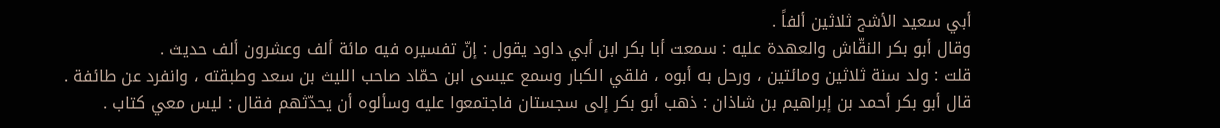أبي سعيد الأشج ثلاثين ألفاً .
وقال أبو بكر النقّاش والعهدة عليه : سمعت أبا بكر ابن أبي داود يقول : إنّ تفسيره فيه مائة ألف وعشرون ألف حديث .
قلت : ولد سنة ثلاثين ومائتين ، ورحل به أبوه ، فلقي الكبار وسمع عيسى ابن حمّاد صاحب الليث بن سعد وطبقته ، وانفرد عن طائفة .
قال أبو بكر أحمد بن إبراهيم بن شاذان : ذهب أبو بكر إلى سجستان فاجتمعوا عليه وسألوه أن يحدّثهم فقال : ليس معي كتاب .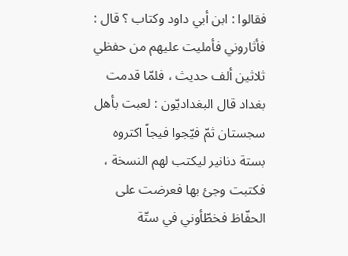فقالوا : ابن أبي داود وكتاب ؟ قال : فأثاروني فأمليت عليهم من حفظي ثلاثين ألف حديث ، فلمّا قدمت بغداد قال البغداديّون : لعبت بأهل سجستان ثمّ فيّجوا فيجاً اكتروه بستة دنانير ليكتب لهم النسخة ، فكتبت وجئ بها فعرضت على الحفّاظ فخطّأوني في ستّة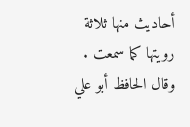أحاديث منها ثلاثة رويتها كما سمعت .
وقال الحافظ أبو علي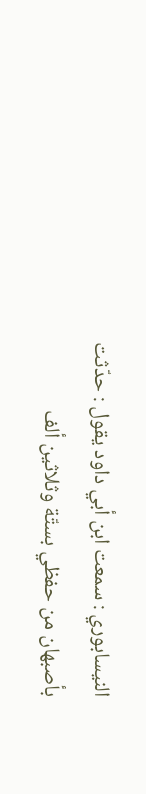النيسابوري : سمعت ابن أبي داود يقول : حدّثت بأصبهان من حفظي بستّة وثلاثين ألف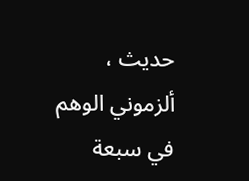حديث ، ألزموني الوهم في سبعة